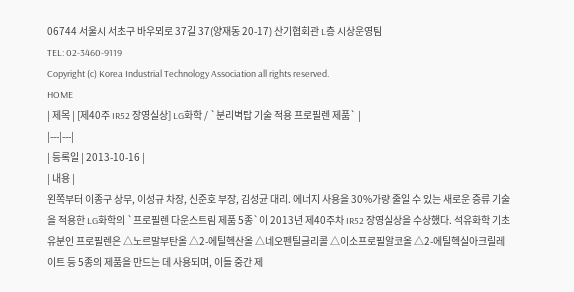06744 서울시 서초구 바우뫼로 37길 37(양재동 20-17) 산기협회관 L층 시상운영팀
TEL: 02-3460-9119
Copyright (c) Korea Industrial Technology Association all rights reserved.
HOME
| 제목 | [제40주 IR52 장영실상] LG화학 / `분리벽탑 기술 적용 프로필렌 제품` |
|---|---|
| 등록일 | 2013-10-16 |
| 내용 |
왼쪽부터 이종구 상무, 이성규 차장, 신준호 부장, 김성균 대리. 에너지 사용을 30%가량 줄일 수 있는 새로운 증류 기술을 적용한 LG화학의 `프로필렌 다운스트림 제품 5종`이 2013년 제40주차 IR52 장영실상을 수상했다. 석유화학 기초유분인 프로필렌은 △노르말부탄올 △2-에틸헥산올 △네오펜틸글리콜 △이소프로필알코올 △2-에틸헥실아크릴레이트 등 5종의 제품을 만드는 데 사용되며, 이들 중간 제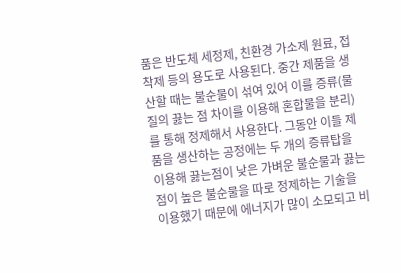품은 반도체 세정제, 친환경 가소제 원료, 접착제 등의 용도로 사용된다. 중간 제품을 생산할 때는 불순물이 섞여 있어 이를 증류(물질의 끓는 점 차이를 이용해 혼합물을 분리)를 통해 정제해서 사용한다. 그동안 이들 제품을 생산하는 공정에는 두 개의 증류탑을 이용해 끓는점이 낮은 가벼운 불순물과 끓는점이 높은 불순물을 따로 정제하는 기술을 이용했기 때문에 에너지가 많이 소모되고 비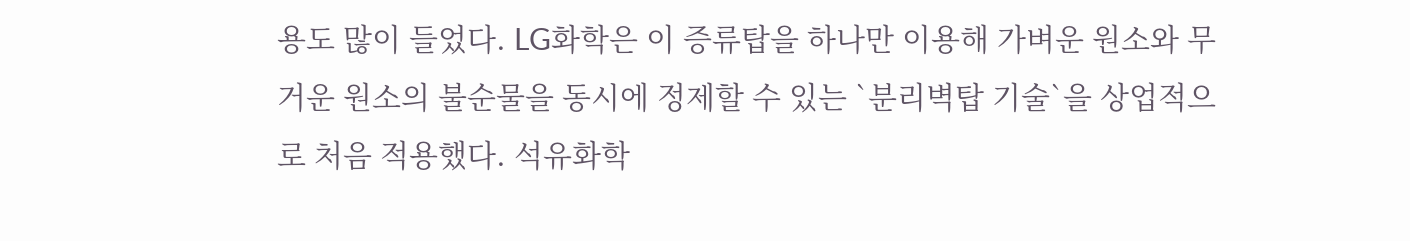용도 많이 들었다. LG화학은 이 증류탑을 하나만 이용해 가벼운 원소와 무거운 원소의 불순물을 동시에 정제할 수 있는 `분리벽탑 기술`을 상업적으로 처음 적용했다. 석유화학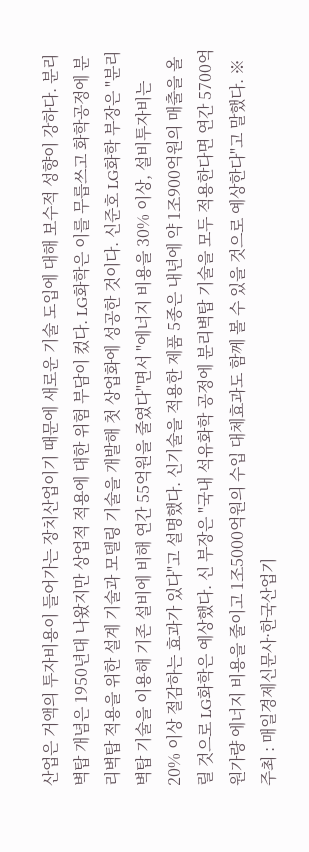산업은 거액의 투자비용이 들어가는 장치산업이기 때문에 새로운 기술 도입에 대해 보수적 성향이 강하다. 분리벽탑 개념은 1950년대 나왔지만 상업적 적용에 대한 위험 부담이 컸다. LG화학은 이를 무릅쓰고 화학공정에 분리벽탑 적용을 위한 설계 기술과 모델링 기술을 개발해 첫 상업화에 성공한 것이다. 신준호 LG화학 부장은 "분리벽탑 기술을 이용해 기존 설비에 비해 연간 55억원을 줄였다"면서 "에너지 비용을 30% 이상, 설비투자비는 20% 이상 절감하는 효과가 있다"고 설명했다. 신기술을 적용한 제품 5종은 내년에 약 1조900억원의 매출을 올릴 것으로 LG화학은 예상했다. 신 부장은 "국내 석유화학 공정에 분리벽탑 기술을 모두 적용한다면 연간 5700억원가량 에너지 비용을 줄이고 1조5000억원의 수입 대체효과도 함께 볼 수 있을 것으로 예상한다"고 말했다. ※주최 : 매일경제신문사·한국산업기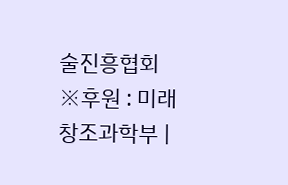술진흥협회 ※후원 : 미래창조과학부 |